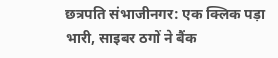छत्रपति संभाजीनगर: एक क्लिक पड़ा भारी, साइबर ठगों ने बैंक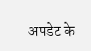अपडेट के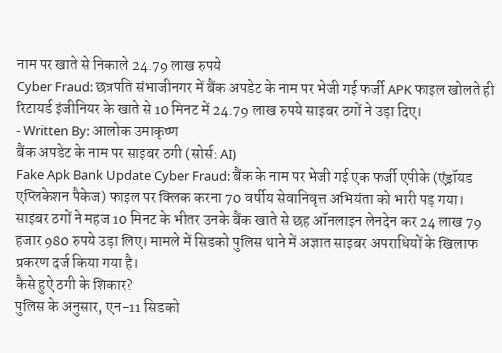नाम पर खाते से निकाले 24.79 लाख रुपये
Cyber Fraud: छत्रपति संभाजीनगर में बैंक अपडेट के नाम पर भेजी गई फर्जी APK फाइल खोलते ही रिटायर्ड इंजीनियर के खाते से 10 मिनट में 24.79 लाख रुपये साइबर ठगों ने उड़ा दिए।
- Written By: आलोक उमाकृष्ण
बैंक अपडेट के नाम पर साइबर ठगी (सोर्स: AI)
Fake Apk Bank Update Cyber Fraud: बैंक के नाम पर भेजी गई एक फर्जी एपीके (एंड्रॉयड एप्लिकेशन पैकेज) फाइल पर क्लिक करना 70 वर्षीय सेवानिवृत्त अभियंता को भारी पड़ गया। साइबर ठगों ने महज 10 मिनट के भीतर उनके बैंक खाते से छह ऑनलाइन लेनदेन कर 24 लाख 79 हजार 980 रुपये उड़ा लिए। मामले में सिडको पुलिस थाने में अज्ञात साइबर अपराधियों के खिलाफ प्रकरण दर्ज किया गया है।
कैसे हुऐ ठगी के शिकार?
पुलिस के अनुसार, एन-11 सिडको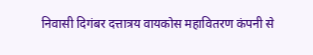निवासी दिगंबर दत्तात्रय वायकोस महावितरण कंपनी से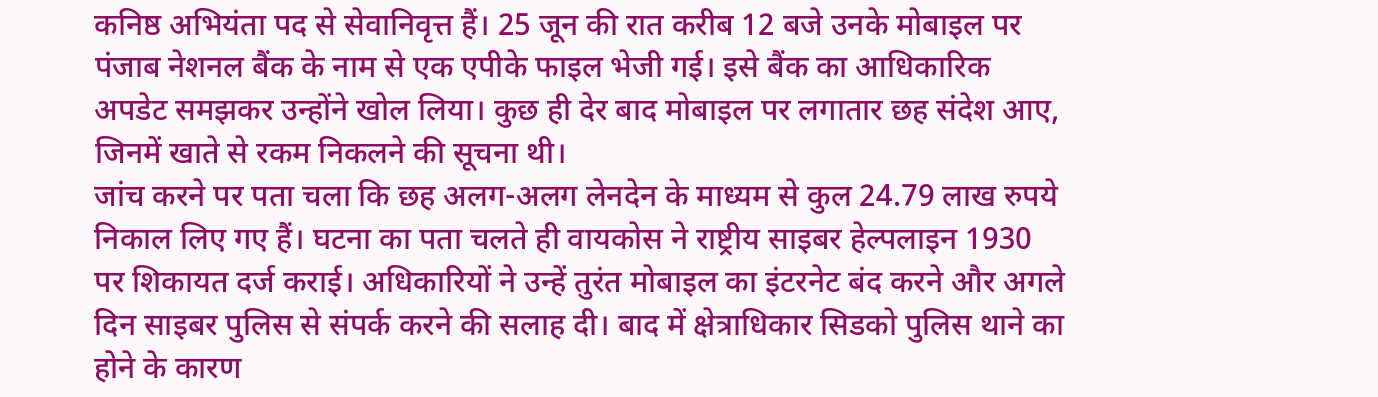कनिष्ठ अभियंता पद से सेवानिवृत्त हैं। 25 जून की रात करीब 12 बजे उनके मोबाइल पर पंजाब नेशनल बैंक के नाम से एक एपीके फाइल भेजी गई। इसे बैंक का आधिकारिक अपडेट समझकर उन्होंने खोल लिया। कुछ ही देर बाद मोबाइल पर लगातार छह संदेश आए, जिनमें खाते से रकम निकलने की सूचना थी।
जांच करने पर पता चला कि छह अलग-अलग लेनदेन के माध्यम से कुल 24.79 लाख रुपये निकाल लिए गए हैं। घटना का पता चलते ही वायकोस ने राष्ट्रीय साइबर हेल्पलाइन 1930 पर शिकायत दर्ज कराई। अधिकारियों ने उन्हें तुरंत मोबाइल का इंटरनेट बंद करने और अगले दिन साइबर पुलिस से संपर्क करने की सलाह दी। बाद में क्षेत्राधिकार सिडको पुलिस थाने का होने के कारण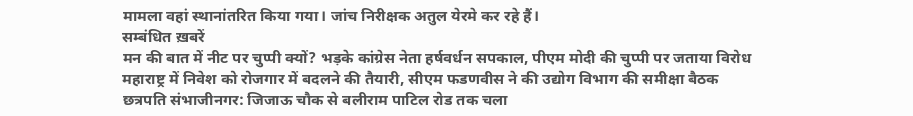मामला वहां स्थानांतरित किया गया। जांच निरीक्षक अतुल येरमे कर रहे हैं।
सम्बंधित ख़बरें
मन की बात में नीट पर चुप्पी क्यों? भड़के कांग्रेस नेता हर्षवर्धन सपकाल, पीएम मोदी की चुप्पी पर जताया विरोध
महाराष्ट्र में निवेश को रोजगार में बदलने की तैयारी, सीएम फडणवीस ने की उद्योग विभाग की समीक्षा बैठक
छत्रपति संभाजीनगर: जिजाऊ चौक से बलीराम पाटिल रोड तक चला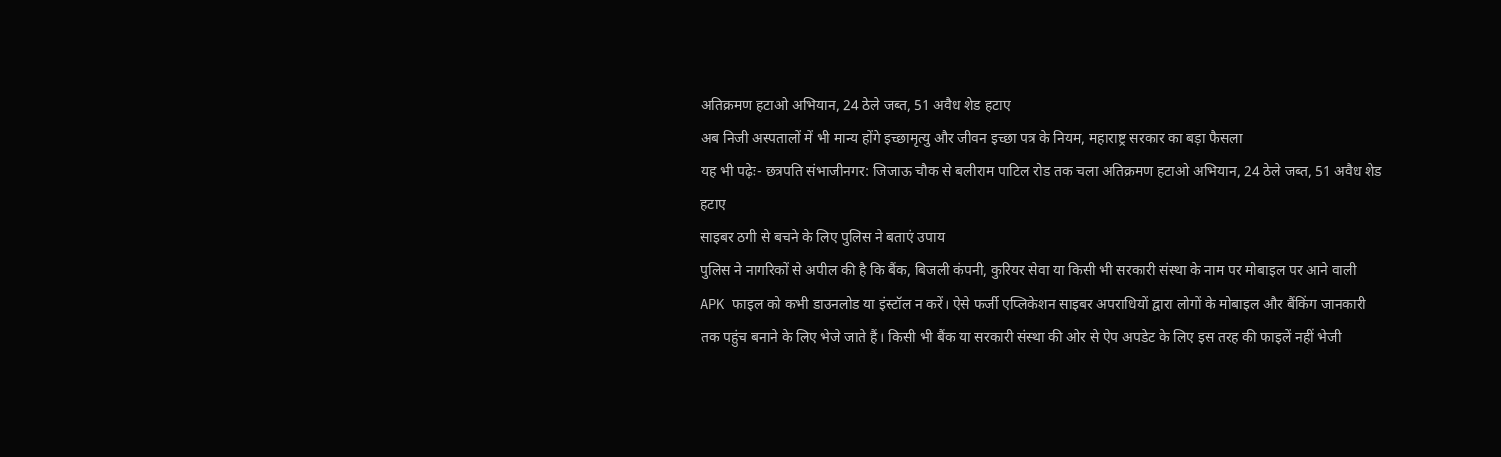अतिक्रमण हटाओ अभियान, 24 ठेले जब्त, 51 अवैध शेड हटाए
अब निजी अस्पतालों में भी मान्य होंगे इच्छामृत्यु और जीवन इच्छा पत्र के नियम, महाराष्ट्र सरकार का बड़ा फैसला
यह भी पढ़ेः- छत्रपति संभाजीनगर: जिजाऊ चौक से बलीराम पाटिल रोड तक चला अतिक्रमण हटाओ अभियान, 24 ठेले जब्त, 51 अवैध शेड हटाए
साइबर ठगी से बचने के लिए पुलिस ने बताएं उपाय
पुलिस ने नागरिकों से अपील की है कि बैंक, बिजली कंपनी, कुरियर सेवा या किसी भी सरकारी संस्था के नाम पर मोबाइल पर आने वाली APK फाइल को कभी डाउनलोड या इंस्टॉल न करें। ऐसे फर्जी एप्लिकेशन साइबर अपराधियों द्वारा लोगों के मोबाइल और बैंकिंग जानकारी तक पहुंच बनाने के लिए भेजे जाते हैं। किसी भी बैंक या सरकारी संस्था की ओर से ऐप अपडेट के लिए इस तरह की फाइलें नहीं भेजी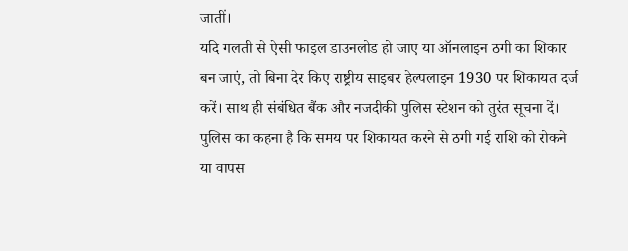जातीं।
यदि गलती से ऐसी फाइल डाउनलोड हो जाए या ऑनलाइन ठगी का शिकार बन जाएं, तो बिना देर किए राष्ट्रीय साइबर हेल्पलाइन 1930 पर शिकायत दर्ज करें। साथ ही संबंधित बैंक और नजदीकी पुलिस स्टेशन को तुरंत सूचना दें। पुलिस का कहना है कि समय पर शिकायत करने से ठगी गई राशि को रोकने या वापस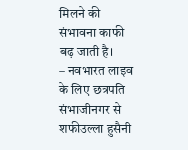मिलने की संभावना काफी बढ़ जाती है।
– नवभारत लाइव के लिए छत्रपति संभाजीनगर से शफीउल्ला हुसैनी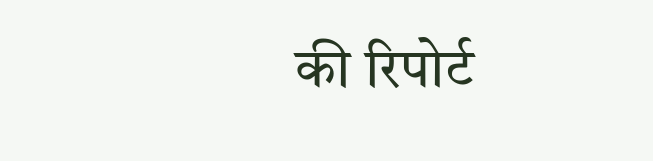की रिपोर्ट